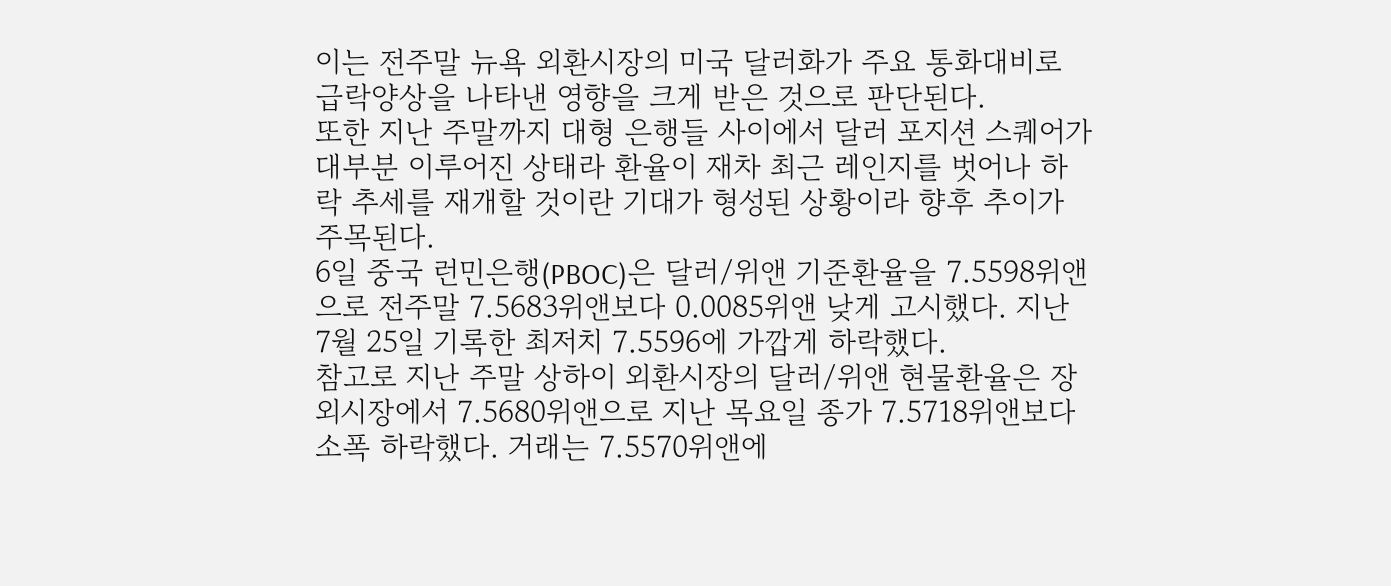이는 전주말 뉴욕 외환시장의 미국 달러화가 주요 통화대비로 급락양상을 나타낸 영향을 크게 받은 것으로 판단된다.
또한 지난 주말까지 대형 은행들 사이에서 달러 포지션 스퀘어가 대부분 이루어진 상태라 환율이 재차 최근 레인지를 벗어나 하락 추세를 재개할 것이란 기대가 형성된 상황이라 향후 추이가 주목된다.
6일 중국 런민은행(PBOC)은 달러/위앤 기준환율을 7.5598위앤으로 전주말 7.5683위앤보다 0.0085위앤 낮게 고시했다. 지난 7월 25일 기록한 최저치 7.5596에 가깝게 하락했다.
참고로 지난 주말 상하이 외환시장의 달러/위앤 현물환율은 장외시장에서 7.5680위앤으로 지난 목요일 종가 7.5718위앤보다 소폭 하락했다. 거래는 7.5570위앤에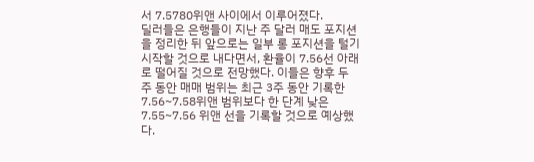서 7.5780위앤 사이에서 이루어졌다.
딜러들은 은행들이 지난 주 달러 매도 포지션을 정리한 뒤 앞으로는 일부 롱 포지션을 털기 시작할 것으로 내다면서, 환율이 7.56선 아래로 떨어질 것으로 전망했다. 이들은 향후 두 주 동안 매매 범위는 최근 3주 동안 기록한 7.56~7.58위앤 범위보다 한 단계 낮은 7.55~7.56 위앤 선을 기록할 것으로 예상했다.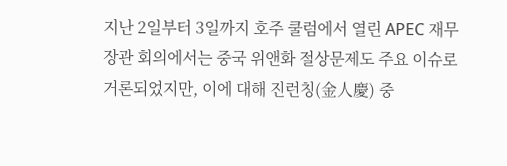지난 2일부터 3일까지 호주 쿨럼에서 열린 APEC 재무장관 회의에서는 중국 위앤화 절상문제도 주요 이슈로 거론되었지만, 이에 대해 진런칭(金人慶) 중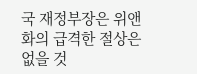국 재정부장은 위앤화의 급격한 절상은 없을 것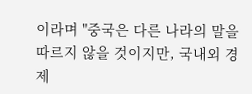이라며 "중국은 다른 나라의 말을 따르지 않을 것이지만, 국내외 경제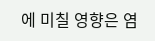에 미칠 영향은 염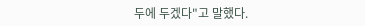두에 두겠다"고 말했다.